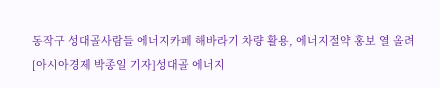동작구 성대골사람들 에너지카페 해바라기 차량 활용, 에너지절약 홍보 열 올려
[아시아경제 박종일 기자]성대골 에너지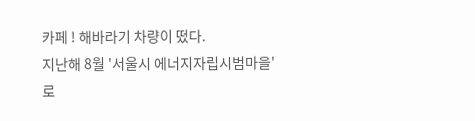카페 ! 해바라기 차량이 떴다.
지난해 8월 '서울시 에너지자립시범마을'로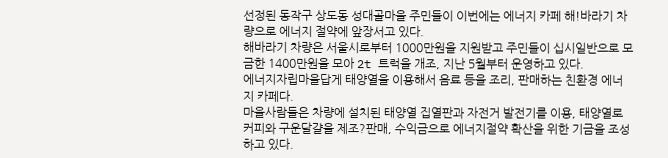선정된 동작구 상도동 성대골마을 주민들이 이번에는 에너지 카페 해!바라기 차량으로 에너지 절약에 앞장서고 있다.
해바라기 차량은 서울시로부터 1000만원을 지원받고 주민들이 십시일반으로 모금한 1400만원을 모아 2t 트럭을 개조, 지난 5월부터 운영하고 있다.
에너지자립마을답게 태양열을 이용해서 음료 등을 조리, 판매하는 친환경 에너지 카페다.
마을사람들은 차량에 설치된 태양열 집열판과 자전거 발전기를 이용, 태양열로 커피와 구운달걀을 제조?판매, 수익금으로 에너지절약 확산을 위한 기금을 조성하고 있다.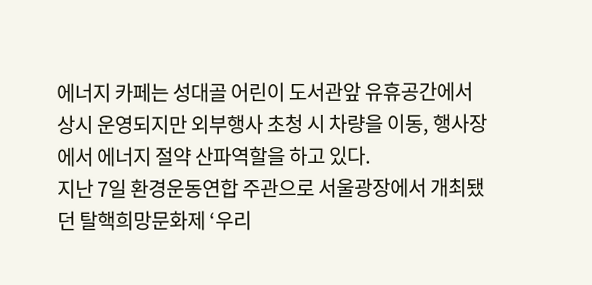에너지 카페는 성대골 어린이 도서관앞 유휴공간에서 상시 운영되지만 외부행사 초청 시 차량을 이동, 행사장에서 에너지 절약 산파역할을 하고 있다.
지난 7일 환경운동연합 주관으로 서울광장에서 개최됐던 탈핵희망문화제 ‘우리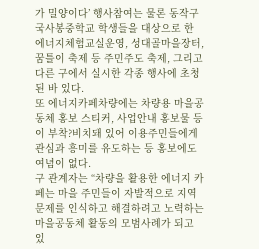가 밀양이다’ 행사참여는 물론 동작구 국사봉중학교 학생들을 대상으로 한 에너지체험교실운영, 성대골마을장터, 꿈틀이 축제 등 주민주도 축제, 그리고 다른 구에서 실시한 각종 행사에 초청된 바 있다.
또 에너지카페차량에는 차량용 마을공동체 홍보 스티커, 사업안내 홍보물 등이 부착?비치돼 있어 이용주민들에게 관심과 흥미를 유도하는 등 홍보에도 여념이 없다.
구 관계자는 “차량을 활용한 에너지 카페는 마을 주민들이 자발적으로 지역 문제를 인식하고 해결하려고 노력하는 마을공동체 활동의 모범사례가 되고 있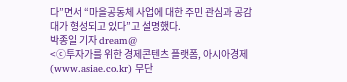다”면서 “마을공동체 사업에 대한 주민 관심과 공감대가 형성되고 있다”고 설명했다.
박종일 기자 dream@
<ⓒ투자가를 위한 경제콘텐츠 플랫폼, 아시아경제(www.asiae.co.kr) 무단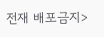전재 배포금지>